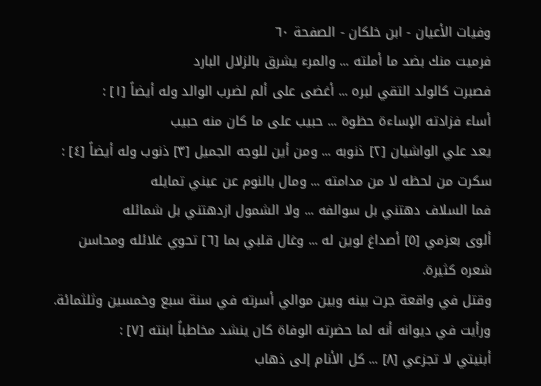وفيات الأعيان - ابن خلكان - الصفحة ٦٠
فرميت منك بضد ما أملته ... والمرء يشرق بالزلال البارد
فصبرت كالولد التقي لبره ... أغضى على ألم لضرب الوالد وله أيضاً [١] :
أساء فزادته الإساءة حظوة ... حبيب على ما كان منه حبيب
يعد علي الواشيان [٢] ذنوبه ... ومن أين للوجه الجميل [٣] ذنوب وله أيضاً [٤] :
سكرت من لحظه لا من مدامته ... ومال بالنوم عن عيني تمايله
فما السلاف دهتني بل سوالفه ... ولا الشمول ازدهتني بل شمائله
ألوى بعزمي [٥] أصداغ لوين له ... وغال قلبي بما [٦] تحوي غلائله ومحاسن شعره كثيرة.
وقتل في واقعة جرت بينه وبين موالي أسرته في سنة سبع وخمسين وثلثمائة.
ورأيت في ديوانه أنه لما حضرته الوفاة كان ينشد مخاطباً ابنته [٧] :
أبنيتي لا تجزعي [٨] ... كل الأنام إلى ذهاب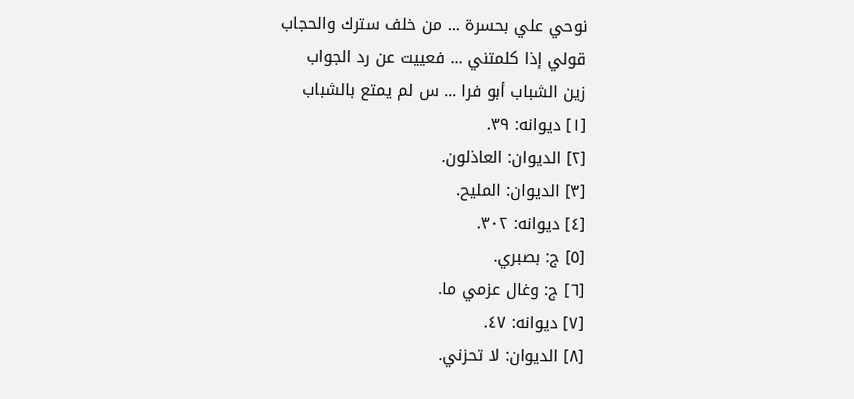نوحي علي بحسرة ... من خلف سترك والحجاب
قولي إذا كلمتني ... فعييت عن رد الجواب
زين الشباب أبو فرا ... س لم يمتع بالشباب
[١] ديوانه: ٣٩.
[٢] الديوان: العاذلون.
[٣] الديوان: المليح.
[٤] ديوانه: ٣٠٢.
[٥] ج: بصبري.
[٦] ج: وغال عزمي ما.
[٧] ديوانه: ٤٧.
[٨] الديوان: لا تحزني.